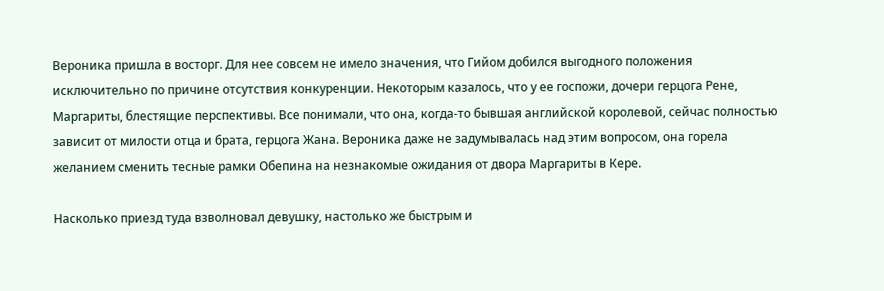Вероника пришла в восторг. Для нее совсем не имело значения, что Гийом добился выгодного положения исключительно по причине отсутствия конкуренции. Некоторым казалось, что у ее госпожи, дочери герцога Рене, Маргариты, блестящие перспективы. Все понимали, что она, когда-то бывшая английской королевой, сейчас полностью зависит от милости отца и брата, герцога Жана. Вероника даже не задумывалась над этим вопросом, она горела желанием сменить тесные рамки Обепина на незнакомые ожидания от двора Маргариты в Кере.

Насколько приезд туда взволновал девушку, настолько же быстрым и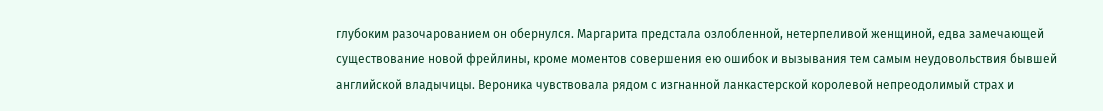глубоким разочарованием он обернулся. Маргарита предстала озлобленной, нетерпеливой женщиной, едва замечающей существование новой фрейлины, кроме моментов совершения ею ошибок и вызывания тем самым неудовольствия бывшей английской владычицы. Вероника чувствовала рядом с изгнанной ланкастерской королевой непреодолимый страх и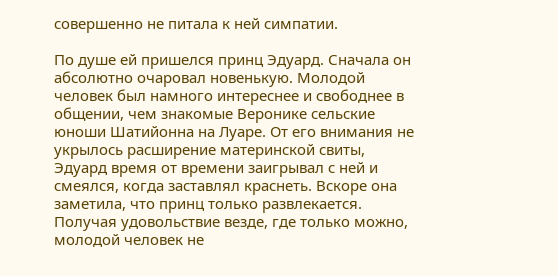совершенно не питала к ней симпатии.

По душе ей пришелся принц Эдуард. Сначала он абсолютно очаровал новенькую. Молодой человек был намного интереснее и свободнее в общении, чем знакомые Веронике сельские юноши Шатийонна на Луаре. От его внимания не укрылось расширение материнской свиты, Эдуард время от времени заигрывал с ней и смеялся, когда заставлял краснеть. Вскоре она заметила, что принц только развлекается. Получая удовольствие везде, где только можно, молодой человек не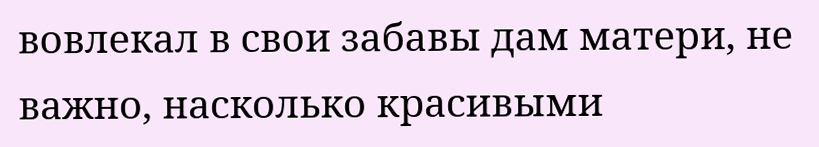вовлекал в свои забавы дам матери, не важно, насколько красивыми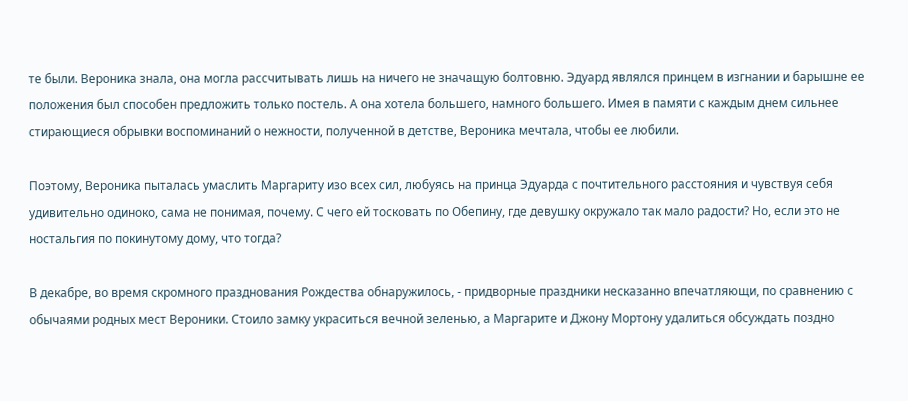те были. Вероника знала, она могла рассчитывать лишь на ничего не значащую болтовню. Эдуард являлся принцем в изгнании и барышне ее положения был способен предложить только постель. А она хотела большего, намного большего. Имея в памяти с каждым днем сильнее стирающиеся обрывки воспоминаний о нежности, полученной в детстве, Вероника мечтала, чтобы ее любили.

Поэтому, Вероника пыталась умаслить Маргариту изо всех сил, любуясь на принца Эдуарда с почтительного расстояния и чувствуя себя удивительно одиноко, сама не понимая, почему. С чего ей тосковать по Обепину, где девушку окружало так мало радости? Но, если это не ностальгия по покинутому дому, что тогда?

В декабре, во время скромного празднования Рождества обнаружилось, - придворные праздники несказанно впечатляющи, по сравнению с обычаями родных мест Вероники. Стоило замку украситься вечной зеленью, а Маргарите и Джону Мортону удалиться обсуждать поздно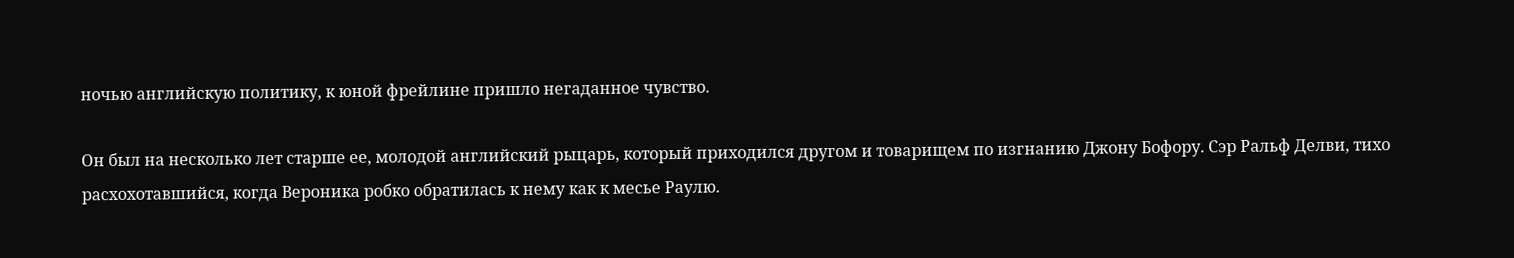ночью английскую политику, к юной фрейлине пришло негаданное чувство.

Он был на несколько лет старше ее, молодой английский рыцарь, который приходился другом и товарищем по изгнанию Джону Бофору. Сэр Ральф Делви, тихо расхохотавшийся, когда Вероника робко обратилась к нему как к месье Раулю.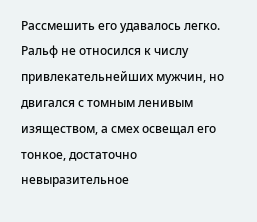Рассмешить его удавалось легко. Ральф не относился к числу привлекательнейших мужчин, но двигался с томным ленивым изяществом, а смех освещал его тонкое, достаточно невыразительное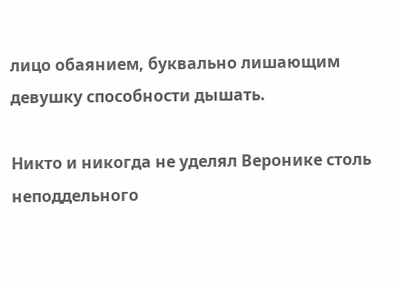лицо обаянием, буквально лишающим девушку способности дышать.

Никто и никогда не уделял Веронике столь неподдельного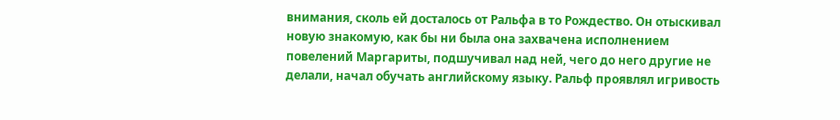внимания, сколь ей досталось от Ральфа в то Рождество. Он отыскивал новую знакомую, как бы ни была она захвачена исполнением повелений Маргариты, подшучивал над ней, чего до него другие не делали, начал обучать английскому языку. Ральф проявлял игривость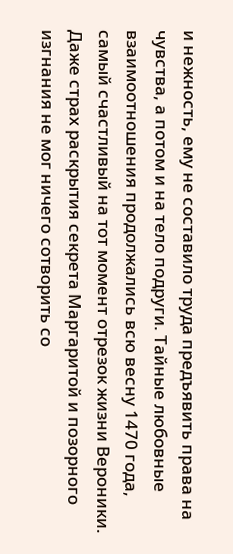и нежность, ему не составило труда предъявить права на чувства, а потом и на тело подруги. Тайные любовные взаимоотношения продолжались всю весну 1470 года, самый счастливый на тот момент отрезок жизни Вероники. Даже страх раскрытия секрета Маргаритой и позорного изгнания не мог ничего сотворить со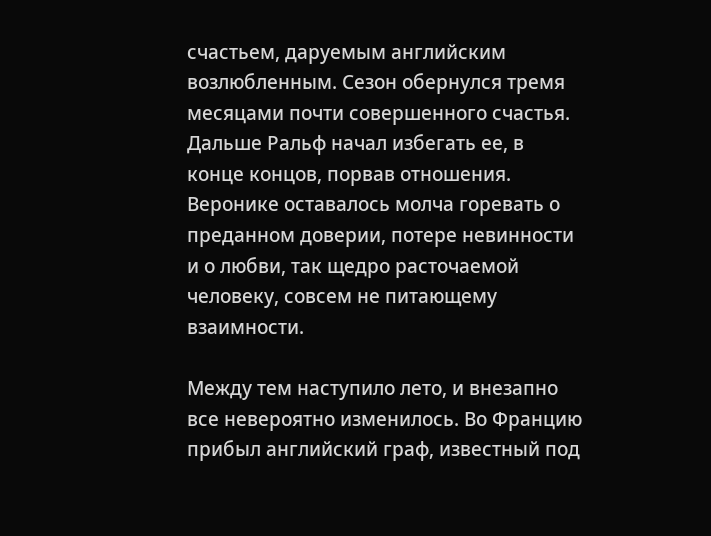счастьем, даруемым английским возлюбленным. Сезон обернулся тремя месяцами почти совершенного счастья. Дальше Ральф начал избегать ее, в конце концов, порвав отношения. Веронике оставалось молча горевать о преданном доверии, потере невинности и о любви, так щедро расточаемой человеку, совсем не питающему взаимности.

Между тем наступило лето, и внезапно все невероятно изменилось. Во Францию прибыл английский граф, известный под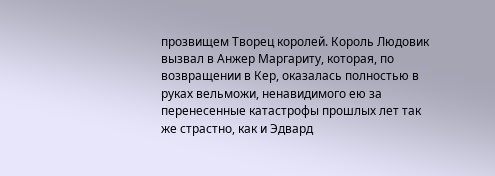прозвищем Творец королей. Король Людовик вызвал в Анжер Маргариту, которая, по возвращении в Кер, оказалась полностью в руках вельможи, ненавидимого ею за перенесенные катастрофы прошлых лет так же страстно, как и Эдвард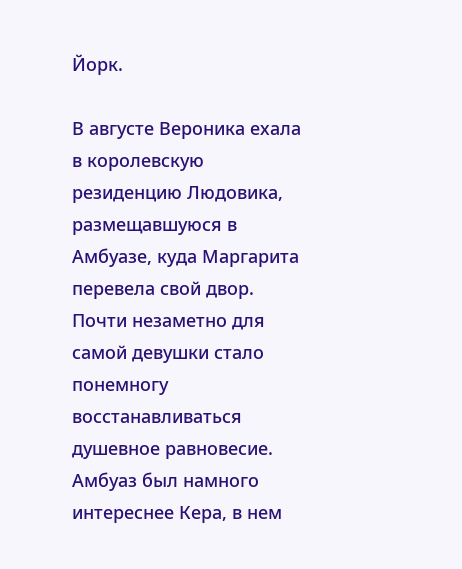Йорк.

В августе Вероника ехала в королевскую резиденцию Людовика, размещавшуюся в Амбуазе, куда Маргарита перевела свой двор. Почти незаметно для самой девушки стало понемногу восстанавливаться душевное равновесие. Амбуаз был намного интереснее Кера, в нем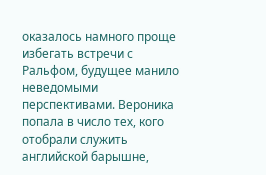оказалось намного проще избегать встречи с Ральфом, будущее манило неведомыми перспективами. Вероника попала в число тех, кого отобрали служить английской барышне,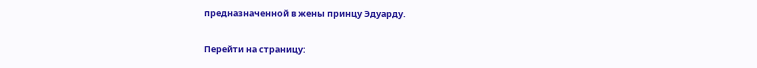предназначенной в жены принцу Эдуарду.

Перейти на страницу: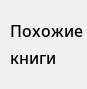Похожие книги